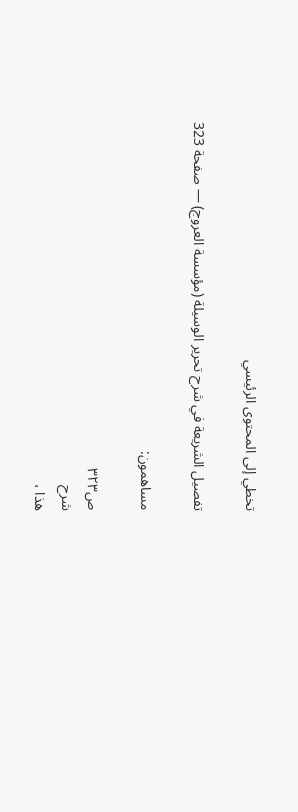تخطي إلى المحتوى الرئيسي

تفصيل الشريعة في شرح تحرير الوسيلة (مؤسسة العروج) — صفحة 323

مساهمون:

ص٣٢٣
شرح
هذا ،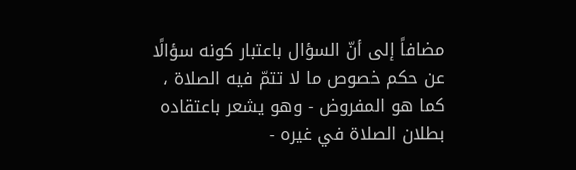مضافاً إلى أنّ السؤال باعتبار كونه سؤالًا عن حكم خصوص ما لا تتمّ فيه الصلاة ، كما هو المفروض - وهو يشعر باعتقاده بطلان الصلاة في غيره -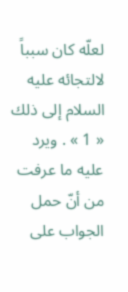لعلّه كان سبباً لالتجائه عليه السلام إلى ذلك « 1 » . ويرد عليه ما عرفت من أنّ حمل الجواب على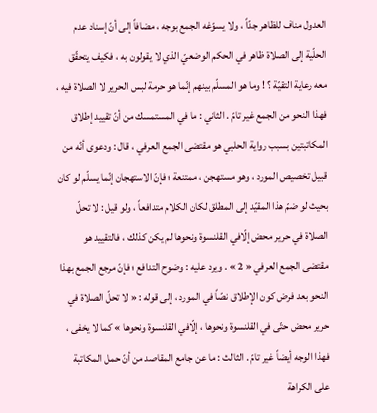العدول مناف للظاهر جدّاً ، ولا يسوّغه الجمع بوجه ، مضافاً إلى أنّ إسناد عدم الحلّية إلى الصلاة ظاهر في الحكم الوضعيّ الذي لا يقولون به ، فكيف يتحقّق معه رعاية التقيّة ؟ ! وما هو المسلّم بينهم إنّما هو حرمة لبس الحرير لا الصلاة فيه ، فهذا النحو من الجمع غير تامّ . الثاني : ما في المستمسك من أنّ تقييد إطلاق المكاتبتين بسبب رواية الحلبي هو مقتضى الجمع العرفي ، قال : ودعوى أنّه من قبيل تخصيص المورد ، وهو مستهجن ، ممتنعة ؛ فإنّ الاستهجان إنّما يسلّم لو كان بحيث لو ضمّ هذا المقيّد إلى المطلق لكان الكلام متدافعاً ، ولو قيل : لا تحلّ الصلاة في حرير محض إلّافي القلنسوة ونحوها لم يكن كذلك ، فالتقييد هو مقتضى الجمع العرفي « 2 » . ويرد عليه : وضوح التدافع ؛ فإنّ مرجع الجمع بهذا النحو بعد فرض كون الإطلاق نصّاً في المورد ، إلى قوله : « لا تحلّ الصلاة في حرير محض حتّى في القلنسوة ونحوها ، إلّافي القلنسوة ونحوها » كما لا يخفى ، فهذا الوجه أيضاً غير تامّ . الثالث : ما عن جامع المقاصد من أنّ حمل المكاتبة على الكراهة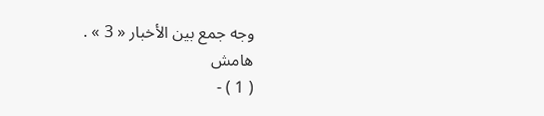وجه جمع بين الأخبار « 3 » .
هامش
( 1 ) -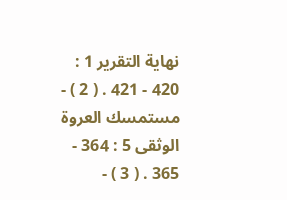نهاية التقرير 1 : 420 - 421 . ( 2 ) - مستمسك العروة الوثقى 5 : 364 - 365 . ( 3 ) -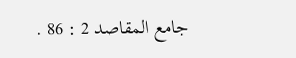جامع المقاصد 2 : 86 .